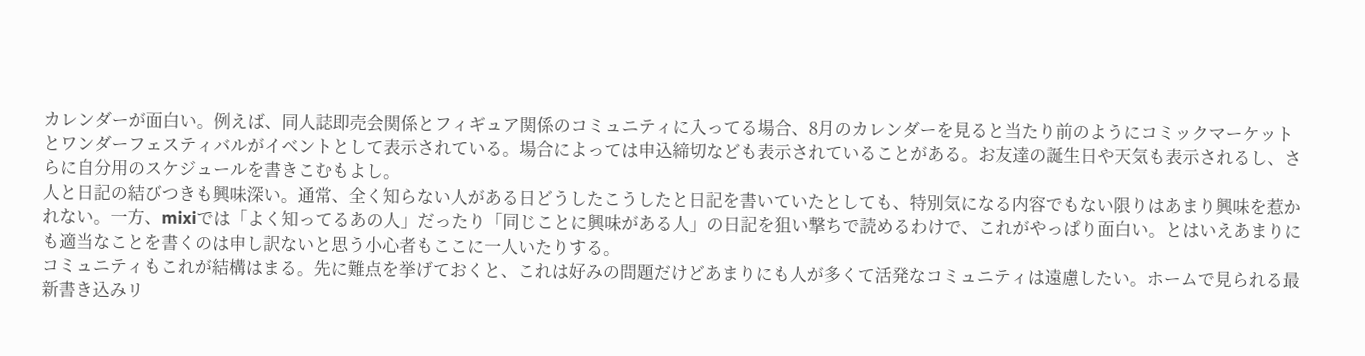カレンダーが面白い。例えば、同人誌即売会関係とフィギュア関係のコミュニティに入ってる場合、8月のカレンダーを見ると当たり前のようにコミックマーケットとワンダーフェスティバルがイベントとして表示されている。場合によっては申込締切なども表示されていることがある。お友達の誕生日や天気も表示されるし、さらに自分用のスケジュールを書きこむもよし。
人と日記の結びつきも興味深い。通常、全く知らない人がある日どうしたこうしたと日記を書いていたとしても、特別気になる内容でもない限りはあまり興味を惹かれない。一方、mixiでは「よく知ってるあの人」だったり「同じことに興味がある人」の日記を狙い撃ちで読めるわけで、これがやっぱり面白い。とはいえあまりにも適当なことを書くのは申し訳ないと思う小心者もここに一人いたりする。
コミュニティもこれが結構はまる。先に難点を挙げておくと、これは好みの問題だけどあまりにも人が多くて活発なコミュニティは遠慮したい。ホームで見られる最新書き込みリ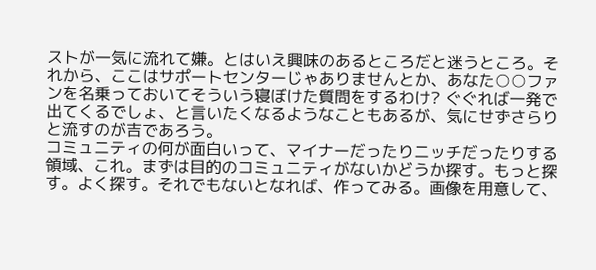ストが一気に流れて嫌。とはいえ興味のあるところだと迷うところ。それから、ここはサポートセンターじゃありませんとか、あなた○○ファンを名乗っておいてそういう寝ぼけた質問をするわけ? ぐぐれば一発で出てくるでしょ、と言いたくなるようなこともあるが、気にせずさらりと流すのが吉であろう。
コミュニティの何が面白いって、マイナーだったりニッチだったりする領域、これ。まずは目的のコミュニティがないかどうか探す。もっと探す。よく探す。それでもないとなれば、作ってみる。画像を用意して、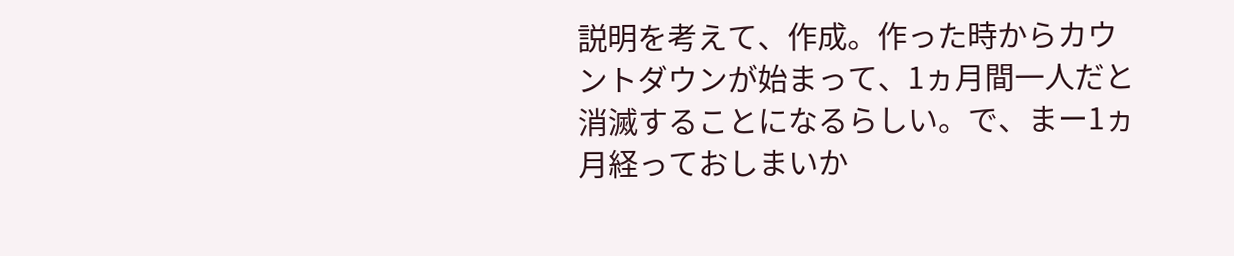説明を考えて、作成。作った時からカウントダウンが始まって、1ヵ月間一人だと消滅することになるらしい。で、まー1ヵ月経っておしまいか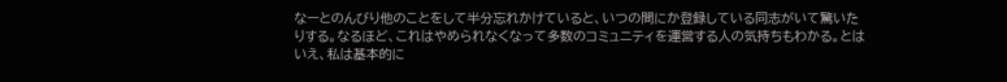なーとのんびり他のことをして半分忘れかけていると、いつの間にか登録している同志がいて驚いたりする。なるほど、これはやめられなくなって多数のコミュニティを運営する人の気持ちもわかる。とはいえ、私は基本的に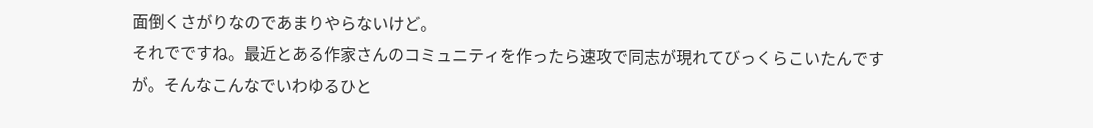面倒くさがりなのであまりやらないけど。
それでですね。最近とある作家さんのコミュニティを作ったら速攻で同志が現れてびっくらこいたんですが。そんなこんなでいわゆるひと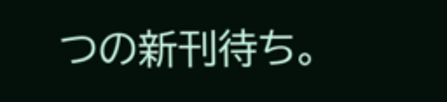つの新刊待ち。